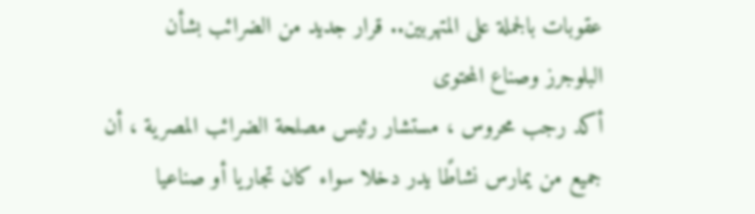عقوبات بالجملة على المتهربين.. قرار جديد من الضرائب بشأن البلوجرز وصناع المحتوى
أكد رجب محروس ، مستشار رئيس مصلحة الضرائب المصرية ، أن جميع من يمارس نشاطًا يدر دخلا سواء كان تجاريا أو صناعيا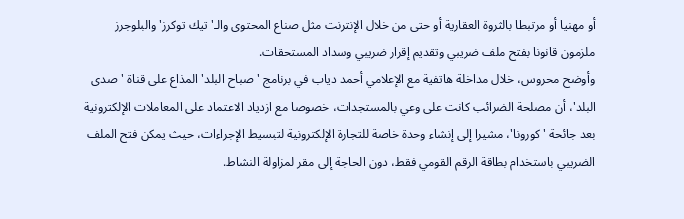أو مهنيا أو مرتبطا بالثروة العقارية أو حتى من خلال الإنترنت مثل صناع المحتوى والـ'تيك توكرز' والبلوجرز ملزمون قانونا بفتح ملف ضريبي وتقديم إقرار ضريبي وسداد المستحقات.
وأوضح محروس، خلال مداخلة هاتفية مع الإعلامي أحمد دياب في برنامج 'صباح البلد' المذاع على قناة 'صدى البلد'، أن مصلحة الضرائب كانت على وعي بالمستجدات، خصوصا مع ازدياد الاعتماد على المعاملات الإلكترونية بعد جائحة 'كورونا'، مشيرا إلى إنشاء وحدة خاصة للتجارة الإلكترونية لتبسيط الإجراءات، حيث يمكن فتح الملف الضريبي باستخدام بطاقة الرقم القومي فقط، دون الحاجة إلى مقر لمزاولة النشاط.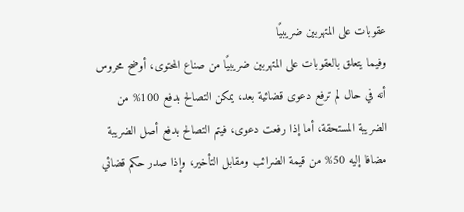عقوبات على المتهربين ضريبيًا
وفيما يتعلق بالعقوبات على المتهربين ضريبيًا من صناع المحتوى، أوضح محروس أنه في حال لم ترفع دعوى قضائية بعد، يمكن التصالح بدفع 100% من الضريبة المستحقة، أما إذا رفعت دعوى، فيتم التصالح بدفع أصل الضريبة مضافا إليه 50% من قيمة الضرائب ومقابل التأخير، وإذا صدر حكم قضائي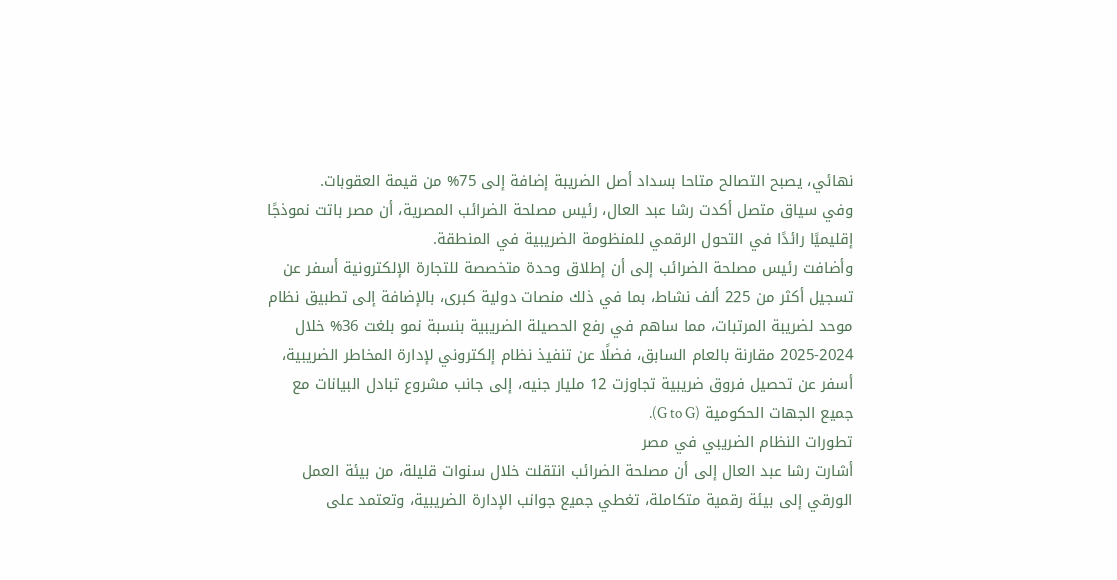نهائي، يصبح التصالح متاحا بسداد أصل الضريبة إضافة إلى 75% من قيمة العقوبات.
وفي سياق متصل أكدت رشا عبد العال، رئيس مصلحة الضرائب المصرية، أن مصر باتت نموذجًا إقليميًا رائدًا في التحول الرقمي للمنظومة الضريبية في المنطقة.
وأضافت رئيس مصلحة الضرائب إلى أن إطلاق وحدة متخصصة للتجارة الإلكترونية أسفر عن تسجيل أكثر من 225 ألف نشاط، بما في ذلك منصات دولية كبرى، بالإضافة إلى تطبيق نظام موحد لضريبة المرتبات، مما ساهم في رفع الحصيلة الضريبية بنسبة نمو بلغت 36% خلال 2024-2025 مقارنة بالعام السابق، فضلًا عن تنفيذ نظام إلكتروني لإدارة المخاطر الضريبية، أسفر عن تحصيل فروق ضريبية تجاوزت 12 مليار جنيه، إلى جانب مشروع تبادل البيانات مع جميع الجهات الحكومية (G to G).
تطورات النظام الضريبي في مصر
أشارت رشا عبد العال إلى أن مصلحة الضرائب انتقلت خلال سنوات قليلة، من بيئة العمل الورقي إلى بيئة رقمية متكاملة، تغطي جميع جوانب الإدارة الضريبية، وتعتمد على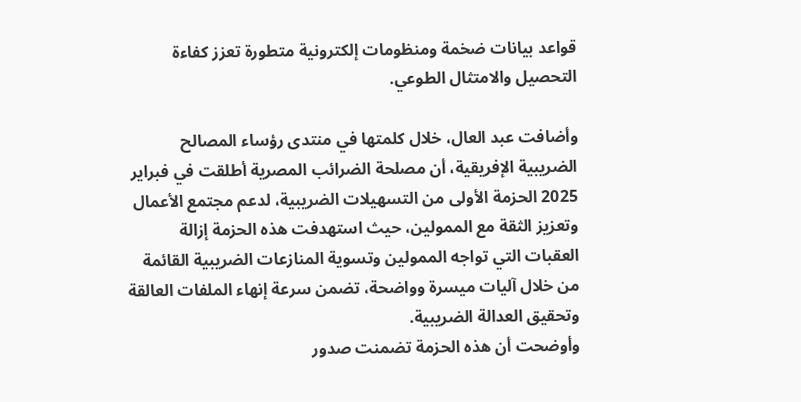قواعد بيانات ضخمة ومنظومات إلكترونية متطورة تعزز كفاءة التحصيل والامتثال الطوعي.

وأضافت عبد العال، خلال كلمتها في منتدى رؤساء المصالح الضريبية الإفريقية، أن مصلحة الضرائب المصرية أطلقت في فبراير 2025 الحزمة الأولى من التسهيلات الضريبية، لدعم مجتمع الأعمال وتعزيز الثقة مع الممولين، حيث استهدفت هذه الحزمة إزالة العقبات التي تواجه الممولين وتسوية المنازعات الضريبية القائمة من خلال آليات ميسرة وواضحة، تضمن سرعة إنهاء الملفات العالقة وتحقيق العدالة الضريبية.
وأوضحت أن هذه الحزمة تضمنت صدور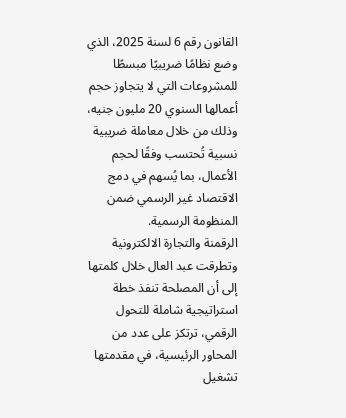القانون رقم 6 لسنة 2025، الذي وضع نظامًا ضريبيًا مبسطًا للمشروعات التي لا يتجاوز حجم أعمالها السنوي 20 مليون جنيه، وذلك من خلال معاملة ضريبية نسبية تُحتسب وفقًا لحجم الأعمال، بما يُسهم في دمج الاقتصاد غير الرسمي ضمن المنظومة الرسمية.
الرقمنة والتجارة الالكترونية
وتطرقت عبد العال خلال كلمتها إلى أن المصلحة تنفذ خطة استراتيجية شاملة للتحول الرقمي، ترتكز على عدد من المحاور الرئيسية، في مقدمتها تشغيل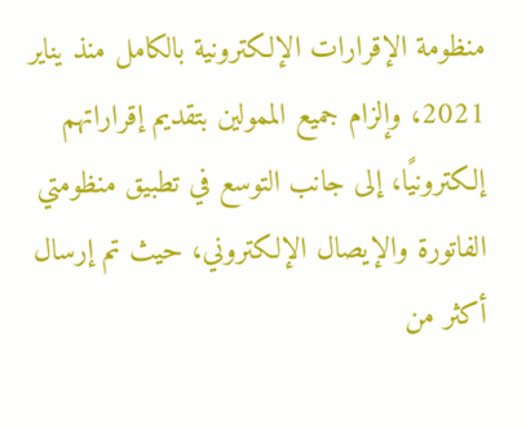منظومة الإقرارات الإلكترونية بالكامل منذ يناير 2021، وإلزام جميع الممولين بتقديم إقراراتهم إلكترونيًا، إلى جانب التوسع في تطبيق منظومتي الفاتورة والإيصال الإلكتروني، حيث تم إرسال أكثر من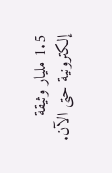1.5 مليار وثيقة إلكترونية حتى الآن.